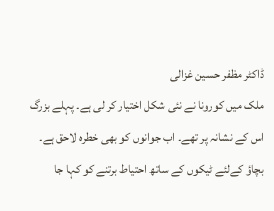ڈاکٹر مظفر حسین غزالی
ملک میں کورونا نے نئی شکل اختیار کر لی ہے۔ پہلے بزرگ اس کے نشانہ پر تھے۔ اب جوانوں کو بھی خطرہ لاحق ہے۔ بچاؤ کےلئے ٹیکوں کے ساتھ احتیاط برتنے کو کہا جا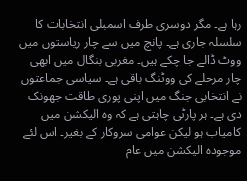رہا ہے۔ مگر دوسری طرف اسمبلی انتخابات کا سلسلہ جاری ہے۔ پانچ میں سے چار ریاستوں میں ووٹ ڈالے جا چکے ہیں۔ مغربی بنگال میں ابھی چار مرحلے کی ووٹنگ باقی ہے۔ سیاسی جماعتوں نے انتخابی جنگ میں اپنی پوری طاقت جھونک دی ہے۔ ہر پارٹی چاہتی ہے کہ وہ الیکشن میں کامیاب ہو لیکن عوامی سروکار کے بغیر۔ اس لئے موجودہ الیکشن میں عام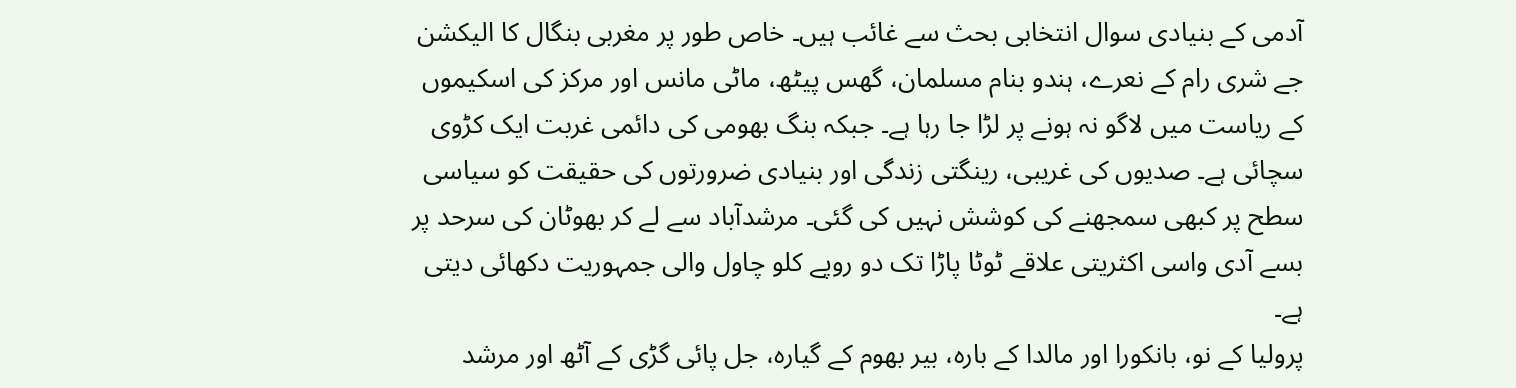آدمی کے بنیادی سوال انتخابی بحث سے غائب ہیں۔ خاص طور پر مغربی بنگال کا الیکشن جے شری رام کے نعرے، ہندو بنام مسلمان، گھس پیٹھ، ماٹی مانس اور مرکز کی اسکیموں کے ریاست میں لاگو نہ ہونے پر لڑا جا رہا ہے۔ جبکہ بنگ بھومی کی دائمی غربت ایک کڑوی سچائی ہے۔ صدیوں کی غریبی، رینگتی زندگی اور بنیادی ضرورتوں کی حقیقت کو سیاسی سطح پر کبھی سمجھنے کی کوشش نہیں کی گئی۔ مرشدآباد سے لے کر بھوٹان کی سرحد پر بسے آدی واسی اکثریتی علاقے ٹوٹا پاڑا تک دو روپے کلو چاول والی جمہوریت دکھائی دیتی ہے۔
پرولیا کے نو، بانکورا اور مالدا کے بارہ، بیر بھوم کے گیارہ، جل پائی گڑی کے آٹھ اور مرشد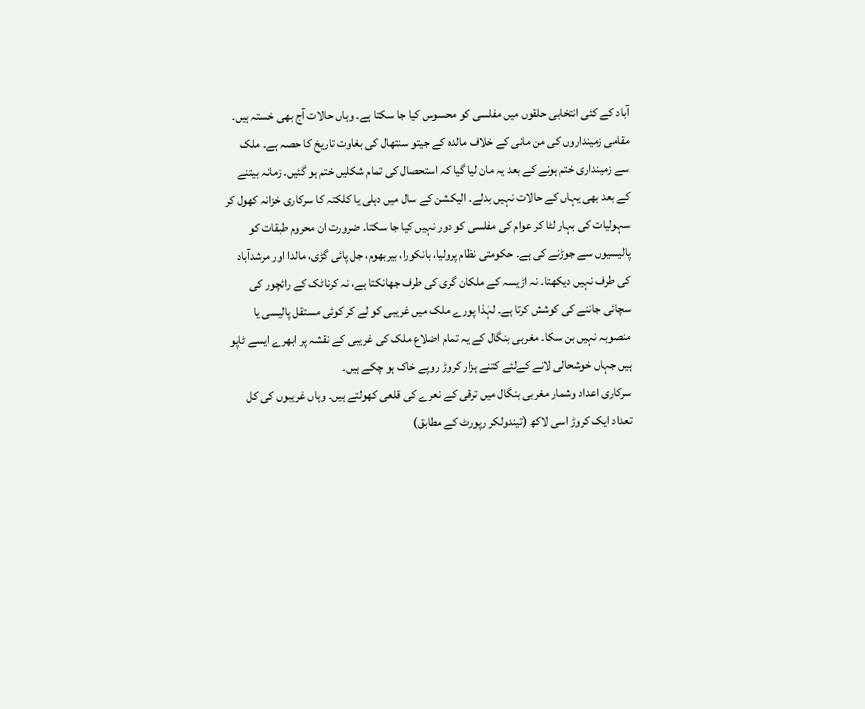آباد کے کئی انتخابی حلقوں میں مفلسی کو محسوس کیا جا سکتا ہے۔ وہاں حالات آج بھی خستہ ہیں۔ مقامی زمینداروں کی من مانی کے خلاف مالدہ کے جیتو سنتھال کی بغاوت تاریخ کا حصہ ہے۔ ملک سے زمینداری ختم ہونے کے بعد یہ مان لیا گیا کہ استحصال کی تمام شکلیں ختم ہو گئیں۔ زمانہ بیتنے کے بعد بھی یہاں کے حالات نہیں بدلے۔ الیکشن کے سال میں دہلی یا کلکتہ کا سرکاری خزانہ کھول کر سہولیات کی بہار لٹا کر عوام کی مفلسی کو دور نہیں کیا جا سکتا۔ ضرورت ان محروم طبقات کو پالیسیوں سے جوڑنے کی ہے۔ حکومتی نظام پرولیا، بانکورا، بیربھوم، جل پائی گڑی، مالدا اور مرشدآباد کی طرف نہیں دیکھتا۔ نہ اڑیسہ کے ملکان گری کی طرف جھانکتا ہے، نہ کرناٹک کے رائچور کی سچائی جاننے کی کوشش کرتا ہے۔ لہٰذا پورے ملک میں غریبی کو لے کر کوئی مستقل پالیسی یا منصوبہ نہیں بن سکا۔ مغربی بنگال کے یہ تمام اضلاع ملک کی غریبی کے نقشہ پر ابھرے ایسے ٹاپو ہیں جہاں خوشحالی لانے کےلئے کتنے ہزار کروڑ روپے خاک ہو چکے ہیں۔
سرکاری اعداد وشمار مغربی بنگال میں ترقی کے نعرے کی قلعی کھولتے ہیں۔ وہاں غریبوں کی کل تعداد ایک کروڑ اسی لاکھ (تیندولکر رپورٹ کے مطابق)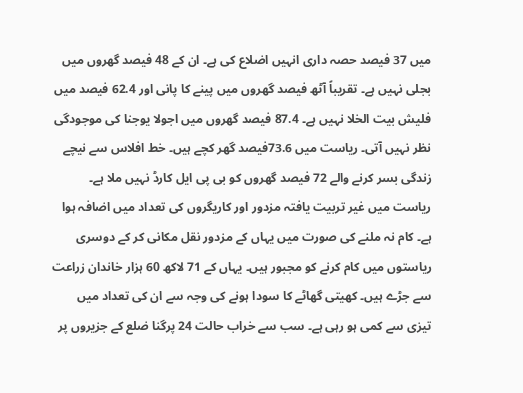میں 37 فیصد حصہ داری انہیں اضلاع کی ہے۔ ان کے 48 فیصد گھروں میں بجلی نہیں ہے۔ تقریباً آٹھ فیصد گھروں میں پینے کا پانی اور 62.4 فیصد میں فلیش بیت الخلا نہیں ہے۔ 87.4 فیصد گھروں میں اجولا یوجنا کی موجودگی نظر نہیں آتی۔ ریاست میں 73.6فیصد گھر کچے ہیں۔ خط افلاس سے نیچے زندگی بسر کرنے والے 72 فیصد گھروں کو بی پی ایل کارڈ نہیں ملا ہے۔ ریاست میں غیر تربیت یافتہ مزدور اور کاریگروں کی تعداد میں اضافہ ہوا ہے۔ کام نہ ملنے کی صورت میں یہاں کے مزدور نقل مکانی کر کے دوسری ریاستوں میں کام کرنے کو مجبور ہیں۔ یہاں کے 71 لاکھ 60 ہزار خاندان زراعت سے جڑے ہیں۔ کھیتی گھاٹے کا سودا ہونے کی وجہ سے ان کی تعداد میں تیزی سے کمی ہو رہی ہے۔ سب سے خراب حالت 24 پرگنا ضلع کے جزیروں پر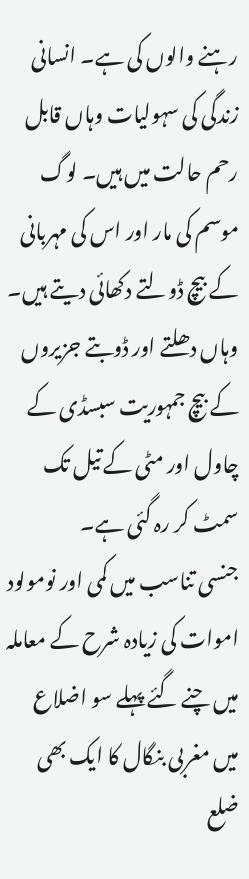رہنے والوں کی ہے۔ انسانی زندگی کی سہولیات وہاں قابل رحم حالت میں ہیں۔ لوگ موسم کی مار اور اس کی مہربانی کے بیچ ڈولتے دکھائی دیتے ہیں۔ وہاں دھلتے اور ڈوبتے جزیروں کے بیچ جمہوریت سبسڈی کے چاول اور مٹی کے تیل تک سمٹ کر رہ گئی ہے۔
جنسی تناسب میں کمی اور نومولود اموات کی زیادہ شرح کے معاملہ میں چنے گئے پہلے سو اضلاع میں مغربی بنگال کا ایک بھی ضلع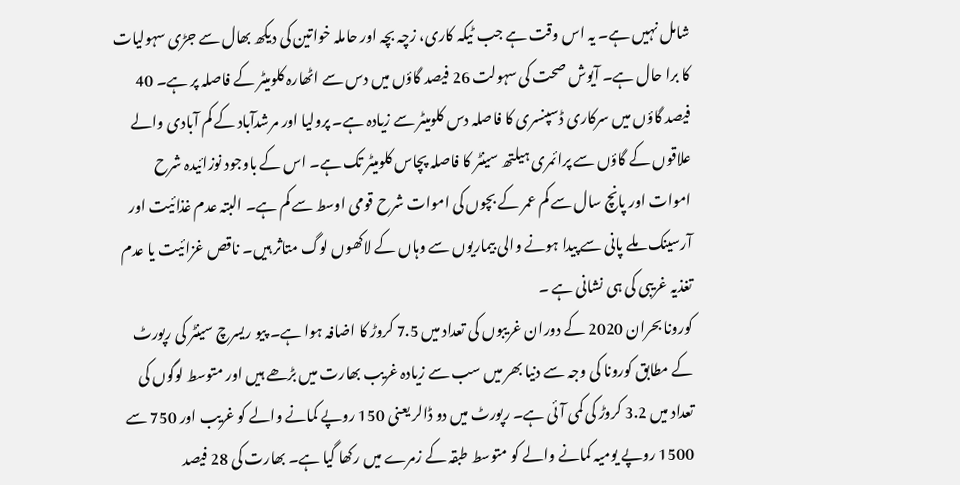شامل نہیں ہے۔ یہ اس وقت ہے جب ٹیکہ کاری، زچہ بچہ اور حاملہ خواتین کی دیکھ بھال سے جڑی سہولیات کا برا حال ہے۔ آیوش صحت کی سہولت 26 فیصد گاؤں میں دس سے اٹھارہ کلومیٹر کے فاصلہ پر ہے۔ 40 فیصد گاؤں میں سرکاری ڈسپنسری کا فاصلہ دس کلومیٹر سے زیادہ ہے۔ پرولیا اور مرشدآباد کے کم آبادی والے علاقوں کے گاؤں سے پرائمری ہیلتھ سینٹر کا فاصلہ پچاس کلومیٹر تک ہے۔ اس کے باوجود نوزائیدہ شرح اموات اور پانچ سال سے کم عمر کے بچوں کی اموات شرح قومی اوسط سے کم ہے۔ البتہ عدم غذائیت اور آرسینک ملے پانی سے پیدا ہونے والی بیماریوں سے وہاں کے لاکھوں لوگ متاثر ہیں۔ ناقص غزائیت یا عدم تغذیہ غریبی کی ہی نشانی ہے ۔
کورونا بحران 2020 کے دوران غریبوں کی تعداد میں 7.5 کروڑ کا اضافہ ہوا ہے۔ پیو ریسرچ سینٹر کی رپورٹ کے مطابق کورونا کی وجہ سے دنیا بھر میں سب سے زیادہ غریب بھارت میں بڑھے ہیں اور متوسط لوگوں کی تعداد میں 3.2 کروڑ کی کمی آئی ہے۔ رپورٹ میں دو ڈالر یعنی 150 روپے کمانے والے کو غریب اور 750 سے 1500 روپے یومیہ کمانے والے کو متوسط طبقہ کے زمرے میں رکھا گیا ہے۔ بھارت کی 28 فیصد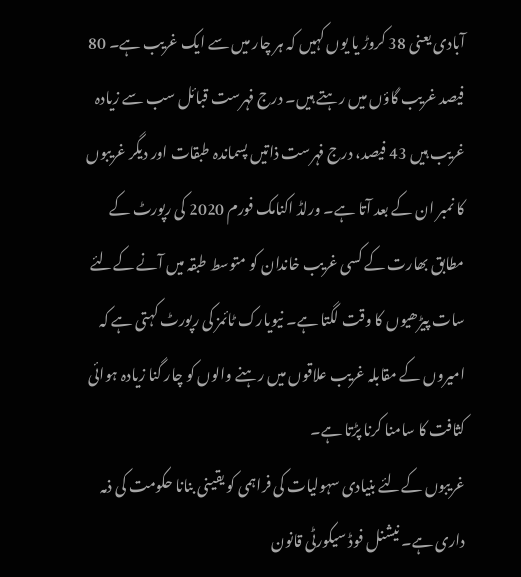آبادی یعنی 38 کروڑ یا یوں کہیں کہ ہر چار میں سے ایک غریب ہے۔ 80 فیصد غریب گاؤں میں رہتے ہیں۔ درج فہرست قبائل سب سے زیادہ غریب ہیں 43 فیصد، درج فہرست ذاتیں پسماندہ طبقات اور دیگر غریبوں کا نمبر ان کے بعد آتا ہے۔ ورلڈ اکنامک فورم 2020 کی رپورٹ کے مطابق بھارت کے کسی غریب خاندان کو متوسط طبقہ میں آنے کےلئے سات پیڑھیوں کا وقت لگتا ہے۔ نیویارک ٹائمز کی رپورٹ کہتی ہے کہ امیروں کے مقابلہ غریب علاقوں میں رہنے والوں کو چار گنا زیادہ ہوائی کثافت کا سامنا کرنا پڑتا ہے۔
غریبوں کےلئے بنیادی سہولیات کی فراہمی کو یقینی بنانا حکومت کی ذمہ داری ہے۔ نیشنل فوڈ سیکورٹی قانون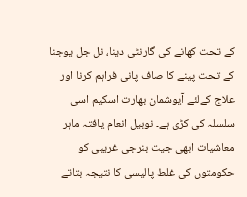کے تحت کھانے کی گارنٹی دینا، نل جل یوجنا کے تحت پینے کا صاف پانی فراہم کرنا اور علاج کےلئے آیوشمان بھارت اسکیم اسی سلسلہ کی کڑی ہے۔ نوبیل انعام یافتہ ماہر معاشیات ابھی جیت بنرجی غریبی کو حکومتوں کی غلط پالیسی کا نتیجہ بتاتے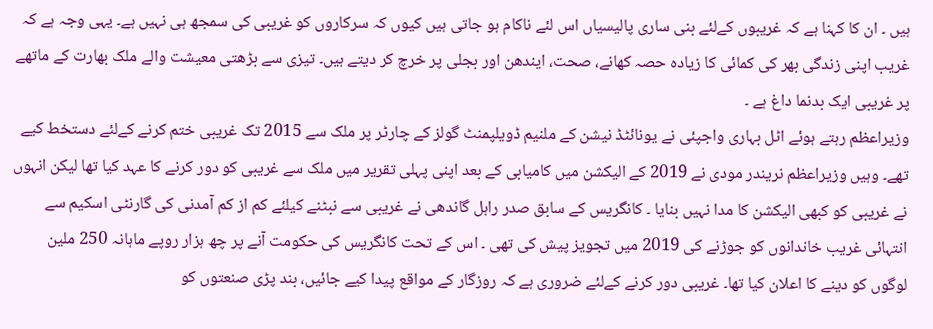ہیں ۔ ان کا کہنا ہے کہ غریبوں کےلئے بنی ساری پالیسیاں اس لئے ناکام ہو جاتی ہیں کیوں کہ سرکاروں کو غریبی کی سمجھ ہی نہیں ہے۔ یہی وجہ ہے کہ غریب اپنی زندگی بھر کی کمائی کا زیادہ حصہ کھانے، صحت، ایندھن اور بجلی پر خرچ کر دیتے ہیں۔ تیزی سے بڑھتی معیشت والے ملک بھارت کے ماتھے پر غریبی ایک بدنما داغ ہے ۔
وزیراعظم رہتے ہوئے اٹل بہاری واجپئی نے یونائٹڈ نیشن کے ملنیم ڈویلپمنٹ گولز کے چارٹر پر ملک سے 2015 تک غریبی ختم کرنے کےلئے دستخط کیے تھے۔ وہیں وزیراعظم نریندر مودی نے 2019 کے الیکشن میں کامیابی کے بعد اپنی پہلی تقریر میں ملک سے غریبی کو دور کرنے کا عہد کیا تھا لیکن انہوں نے غریبی کو کبھی الیکشن کا مدا نہیں بنایا ۔ کانگریس کے سابق صدر راہل گاندھی نے غریبی سے نبٹنے کیلئے کم از کم آمدنی کی گارنٹی اسکیم سے انتہائی غریب خاندانوں کو جوڑنے کی 2019 میں تجویز پیش کی تھی ۔ اس کے تحت کانگریس کی حکومت آنے پر چھ ہزار روپے ماہانہ 250 ملین لوگوں کو دینے کا اعلان کیا تھا۔ غریبی دور کرنے کےلئے ضروری ہے کہ روزگار کے مواقع پیدا کیے جائیں، بند پڑی صنعتوں کو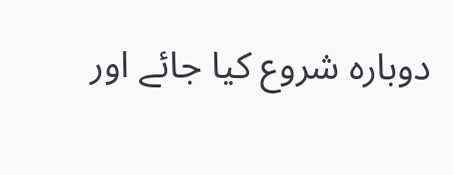دوبارہ شروع کیا جائے اور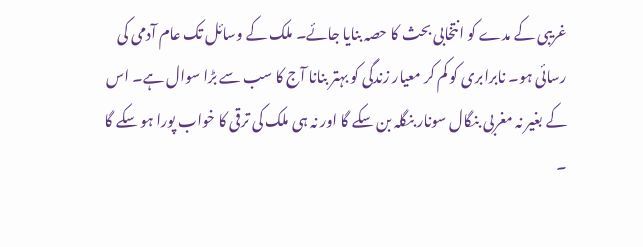غریبی کے مدے کو انتخابی بحث کا حصہ بنایا جائے۔ ملک کے وسائل تک عام آدمی کی رسائی ہو۔ نابرابری کو کم کر معیار زندگی کو بہتر بنانا آج کا سب سے بڑا سوال ہے۔ اس کے بغیر نہ مغربی بنگال سونار بنگلہ بن سکے گا اور نہ ہی ملک کی ترقی کا خواب پورا ہو سکے گا ۔